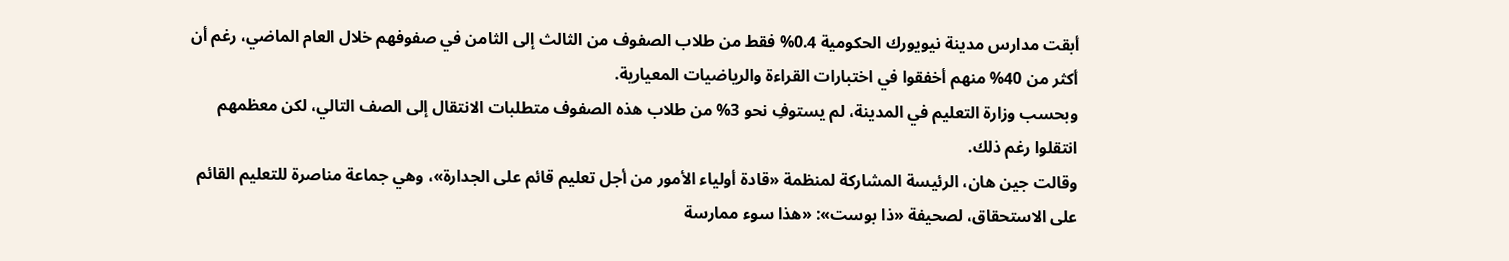أبقت مدارس مدينة نيويورك الحكومية 0.4% فقط من طلاب الصفوف من الثالث إلى الثامن في صفوفهم خلال العام الماضي، رغم أن أكثر من 40% منهم أخفقوا في اختبارات القراءة والرياضيات المعيارية.
وبحسب وزارة التعليم في المدينة، لم يستوفِ نحو 3% من طلاب هذه الصفوف متطلبات الانتقال إلى الصف التالي، لكن معظمهم انتقلوا رغم ذلك.
وقالت جين هان، الرئيسة المشاركة لمنظمة «قادة أولياء الأمور من أجل تعليم قائم على الجدارة»، وهي جماعة مناصرة للتعليم القائم على الاستحقاق، لصحيفة «ذا بوست»: «هذا سوء ممارسة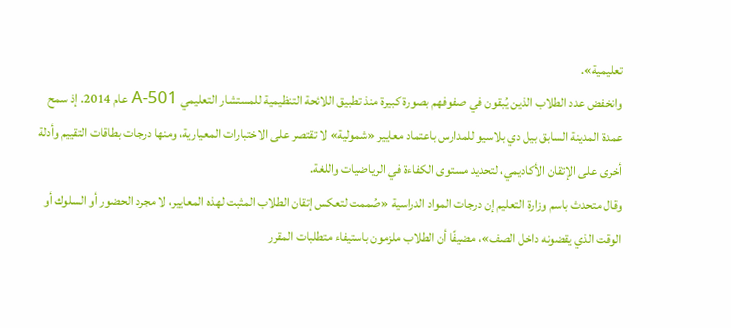تعليمية».
وانخفض عدد الطلاب الذين يُبقون في صفوفهم بصورة كبيرة منذ تطبيق اللائحة التنظيمية للمستشار التعليمي A-501 عام 2014. إذ سمح عمدة المدينة السابق بيل دي بلاسيو للمدارس باعتماد معايير «شمولية» لا تقتصر على الاختبارات المعيارية، ومنها درجات بطاقات التقييم وأدلة أخرى على الإتقان الأكاديمي، لتحديد مستوى الكفاءة في الرياضيات واللغة.
وقال متحدث باسم وزارة التعليم إن درجات المواد الدراسية «صُممت لتعكس إتقان الطلاب المثبت لهذه المعايير، لا مجرد الحضور أو السلوك أو الوقت الذي يقضونه داخل الصف»، مضيفًا أن الطلاب ملزمون باستيفاء متطلبات المقرر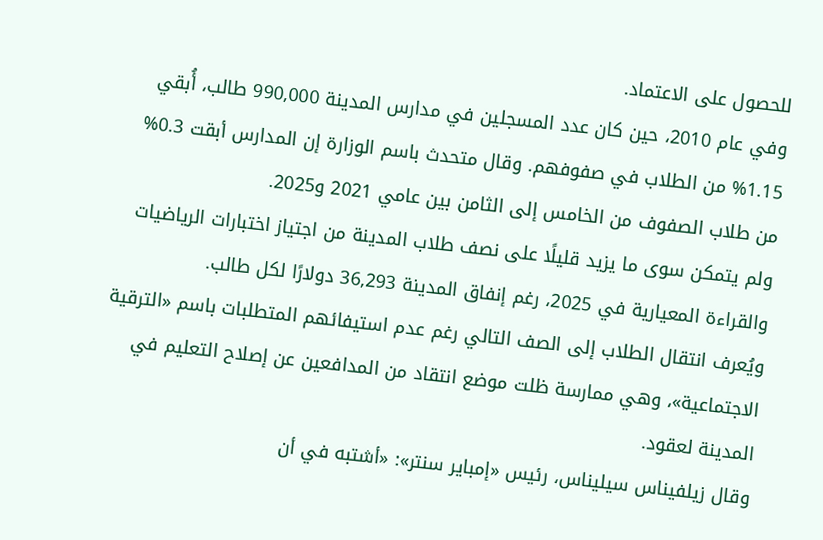للحصول على الاعتماد.
وفي عام 2010، حين كان عدد المسجلين في مدارس المدينة 990,000 طالب، أُبقي 1.15% من الطلاب في صفوفهم. وقال متحدث باسم الوزارة إن المدارس أبقت 0.3% من طلاب الصفوف من الخامس إلى الثامن بين عامي 2021 و2025.
ولم يتمكن سوى ما يزيد قليلًا على نصف طلاب المدينة من اجتياز اختبارات الرياضيات والقراءة المعيارية في 2025، رغم إنفاق المدينة 36,293 دولارًا لكل طالب.
ويُعرف انتقال الطلاب إلى الصف التالي رغم عدم استيفائهم المتطلبات باسم «الترقية الاجتماعية»، وهي ممارسة ظلت موضع انتقاد من المدافعين عن إصلاح التعليم في المدينة لعقود.
وقال زيلفيناس سيليناس، رئيس «إمباير سنتر»: «أشتبه في أن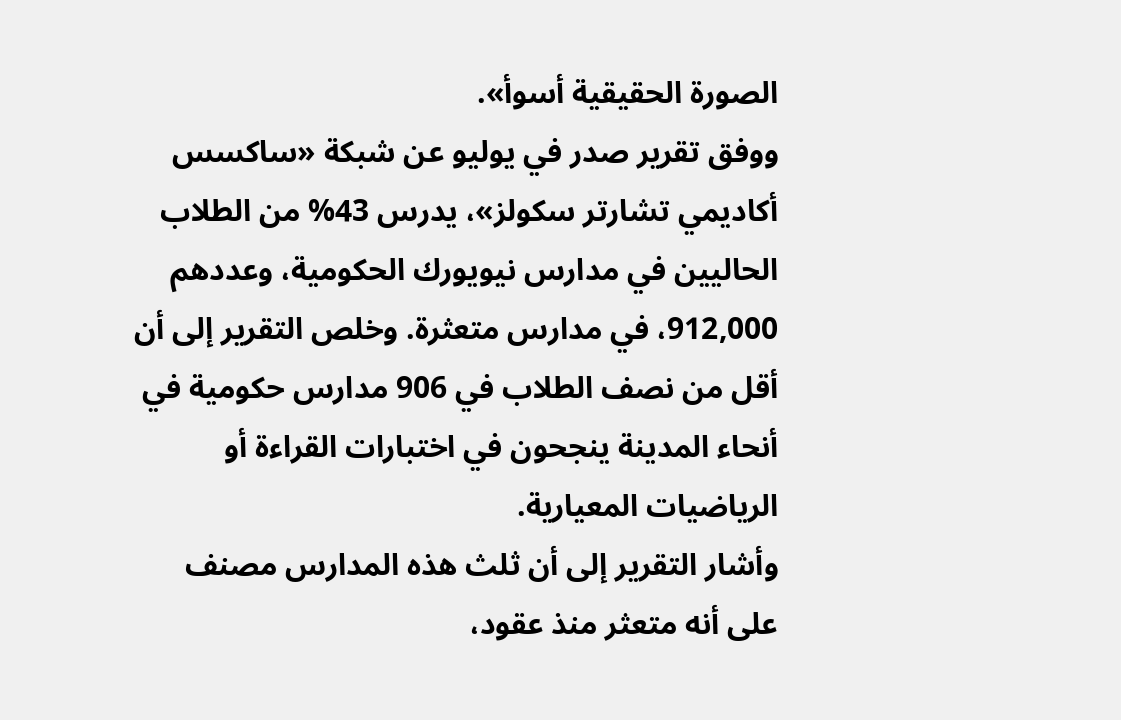الصورة الحقيقية أسوأ».
ووفق تقرير صدر في يوليو عن شبكة «ساكسس أكاديمي تشارتر سكولز»، يدرس 43% من الطلاب الحاليين في مدارس نيويورك الحكومية، وعددهم 912,000، في مدارس متعثرة. وخلص التقرير إلى أن أقل من نصف الطلاب في 906 مدارس حكومية في أنحاء المدينة ينجحون في اختبارات القراءة أو الرياضيات المعيارية.
وأشار التقرير إلى أن ثلث هذه المدارس مصنف على أنه متعثر منذ عقود،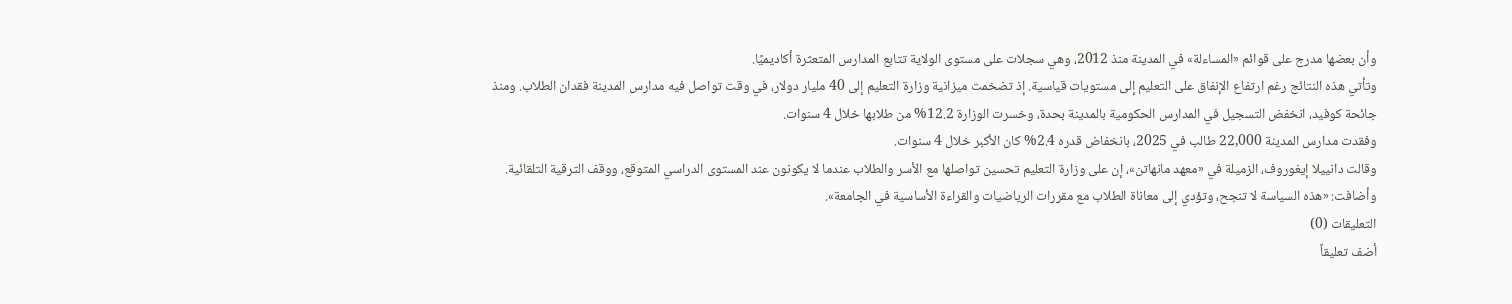وأن بعضها مدرج على قوائم «المساءلة» في المدينة منذ 2012، وهي سجلات على مستوى الولاية تتابع المدارس المتعثرة أكاديميًا.
وتأتي هذه النتائج رغم ارتفاع الإنفاق على التعليم إلى مستويات قياسية. إذ تضخمت ميزانية وزارة التعليم إلى 40 مليار دولار، في وقت تواصل فيه مدارس المدينة فقدان الطلاب. ومنذ جائحة كوفيد، انخفض التسجيل في المدارس الحكومية بالمدينة بحدة، وخسرت الوزارة 12.2% من طلابها خلال 4 سنوات.
وفقدت مدارس المدينة 22,000 طالب في 2025، بانخفاض قدره 2.4% كان الأكبر خلال 4 سنوات.
وقالت دانييلا إيغوروف، الزميلة في «معهد مانهاتن»، إن على وزارة التعليم تحسين تواصلها مع الأسر والطلاب عندما لا يكونون عند المستوى الدراسي المتوقع، ووقف الترقية التلقائية. وأضافت: «هذه السياسة لا تنجح، وتؤدي إلى معاناة الطلاب مع مقررات الرياضيات والقراءة الأساسية في الجامعة».
التعليقات (0)
أضف تعليقاً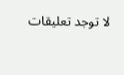لا توجد تعليقات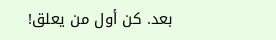بعد. كن أول من يعلق!